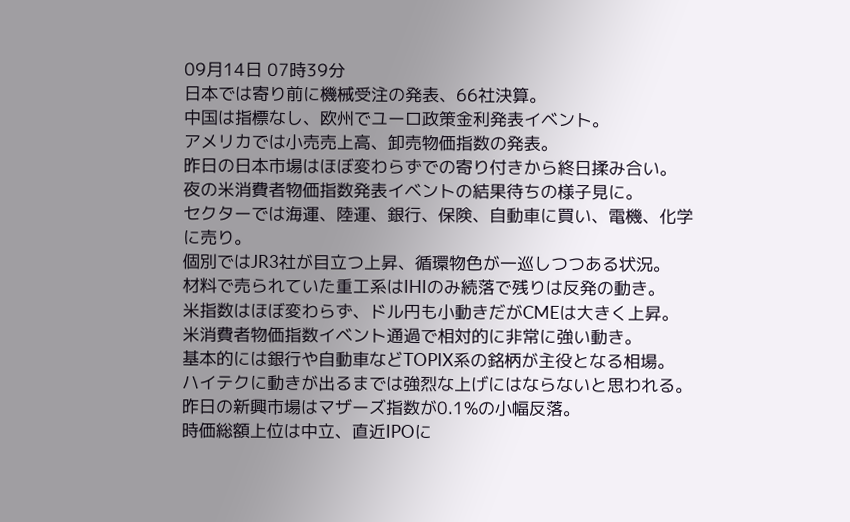09月14日 07時39分
日本では寄り前に機械受注の発表、66社決算。
中国は指標なし、欧州でユーロ政策金利発表イベント。
アメリカでは小売売上高、卸売物価指数の発表。
昨日の日本市場はほぼ変わらずでの寄り付きから終日揉み合い。
夜の米消費者物価指数発表イベントの結果待ちの様子見に。
セクターでは海運、陸運、銀行、保険、自動車に買い、電機、化学に売り。
個別ではJR3社が目立つ上昇、循環物色が一巡しつつある状況。
材料で売られていた重工系はIHIのみ続落で残りは反発の動き。
米指数はほぼ変わらず、ドル円も小動きだがCMEは大きく上昇。
米消費者物価指数イベント通過で相対的に非常に強い動き。
基本的には銀行や自動車などTOPIX系の銘柄が主役となる相場。
ハイテクに動きが出るまでは強烈な上げにはならないと思われる。
昨日の新興市場はマザーズ指数が0.1%の小幅反落。
時価総額上位は中立、直近IPOに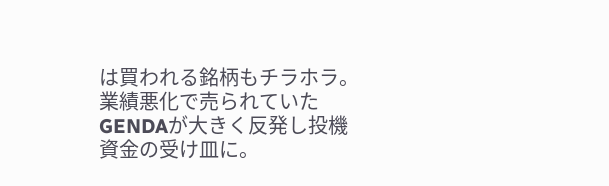は買われる銘柄もチラホラ。
業績悪化で売られていたGENDAが大きく反発し投機資金の受け皿に。